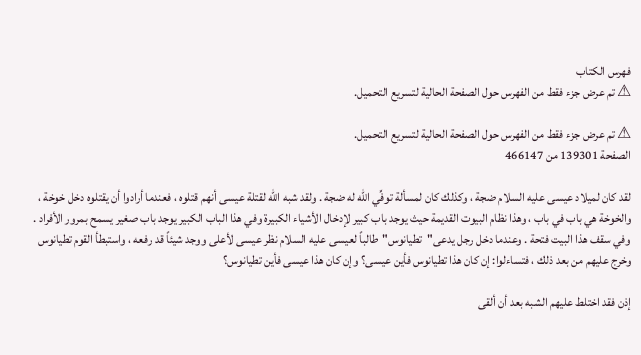فهرس الكتاب
⚠ تم عرض جزء فقط من الفهرس حول الصفحة الحالية لتسريع التحميل.

⚠ تم عرض جزء فقط من الفهرس حول الصفحة الحالية لتسريع التحميل.
الصفحة 139301 من 466147

لقد كان لميلاد عيسى عليه السلام ضجة ، وكذلك كان لمسألة توفِّي الله له ضجة . ولقد شبه الله لقتلة عيسى أنهم قتلوه ، فعندما أرادوا أن يقتلوه دخل خوخة ، والخوخة هي باب في باب ، وهذا نظام البيوت القديمة حيث يوجد باب كبير لإدخال الأشياء الكبيرة وفي هذا الباب الكبير يوجد باب صغير يسمح بمرور الأفراد . وفي سقف هذا البيت فتحة . وعندما دخل رجل يدعى"تطيانوس"طالباً لعيسى عليه السلام نظر عيسى لأعلى ووجد شيئاً قد رفعه ، واستبطأ القوم تطيانوس وخرج عليهم من بعد ذلك ، فتساءلوا: إن كان هذا تطيانوس فأين عيسى؟ وإن كان هذا عيسى فأين تطيانوس؟

إذن فقد اختلط عليهم الشبه بعد أن ألقى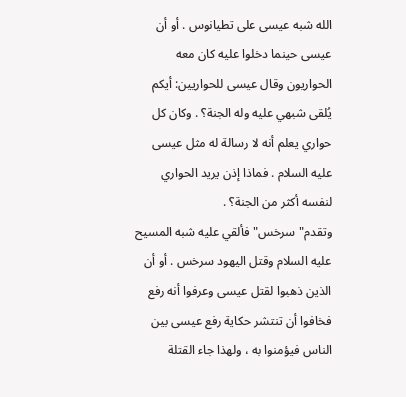الله شبه عيسى على تطيانوس . أو أن عيسى حينما دخلوا عليه كان معه الحواريون وقال عيسى للحواريين: أيكم يُلقى شبهي عليه وله الجنة؟ . وكان كل حواري يعلم أنه لا رسالة له مثل عيسى عليه السلام . فماذا إذن يريد الحواري لنفسه أكثر من الجنة؟ . وتقدم"سرخس"فألقي عليه شبه المسيح عليه السلام وقتل اليهود سرخس . أو أن الذين ذهبوا لقتل عيسى وعرفوا أنه رفع فخافوا أن تنتشر حكاية رفع عيسى بين الناس فيؤمنوا به ، ولهذا جاء القتلة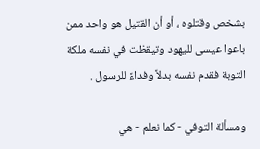بشخص وقتلوه ، أو أن القتيل هو واحد ممن باعوا عيسى لليهود وتيقظت في نفسه ملكة التوبة فقدم نفسه بدلاً وفداءً للرسول .

ومسألة التوفي - كما نعلم - هي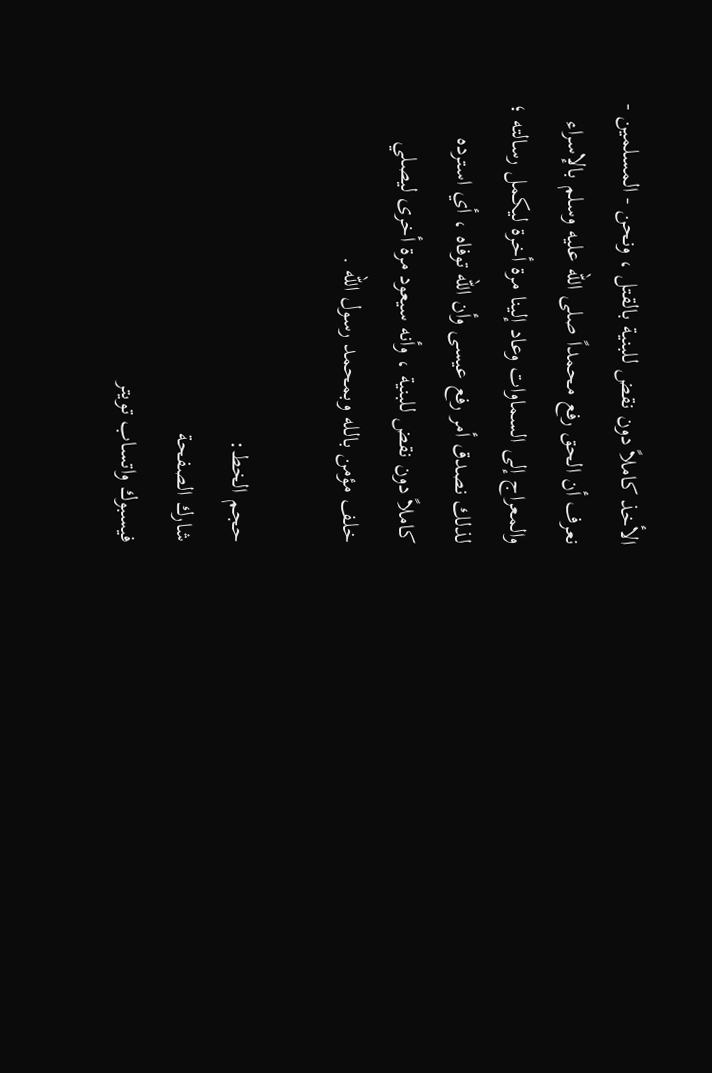الأخذ كاملاً دون نقض للبنية بالقتل ، ونحن - المسلمين - نعرف أن الحق رفع محمداً صلى الله عليه وسلم بالإسراء والمعراج إلى السماوات وعاد إلينا مرة أخرة ليكمل رسالته ؛ لذلك نصدق أمر رفع عيسى وأن الله توفاه ، أي استرده كاملاً دون نقض للبنية ، وأنه سيعود مرة أخرى ليصلي خلف مؤمن بالله وبمحمد رسول الله .

حجم الخط:
شارك الصفحة
فيسبوك واتساب تويتر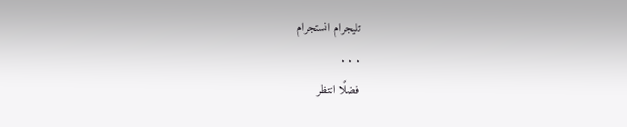تليجرام انستجرام
. . .
فضلًا انتظر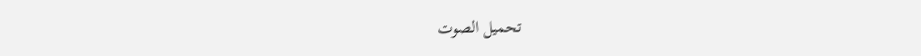تحميل الصوت